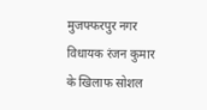मुजफ्फरपुर नगर विधायक रंजन कुमार के खिलाफ सोशल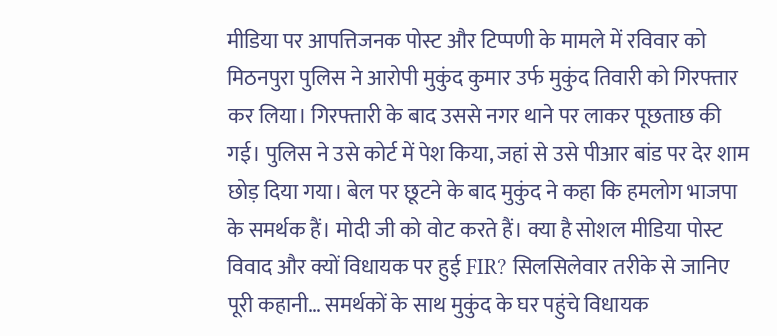मीडिया पर आपत्तिजनक पोस्ट और टिप्पणी के मामले में रविवार को मिठनपुरा पुलिस ने आरोपी मुकुंद कुमार उर्फ मुकुंद तिवारी को गिरफ्तार कर लिया। गिरफ्तारी के बाद उससे नगर थाने पर लाकर पूछताछ की गई। पुलिस ने उसे कोर्ट में पेश किया, जहां से उसे पीआर बांड पर देर शाम छोड़ दिया गया। बेल पर छूटने के बाद मुकुंद ने कहा कि हमलोग भाजपा के समर्थक हैं। मोदी जी को वोट करते हैं। क्या है सोशल मीडिया पोस्ट विवाद और क्यों विधायक पर हुई FIR? सिलसिलेवार तरीके से जानिए पूरी कहानी… समर्थकों के साथ मुकुंद के घर पहुंचे विधायक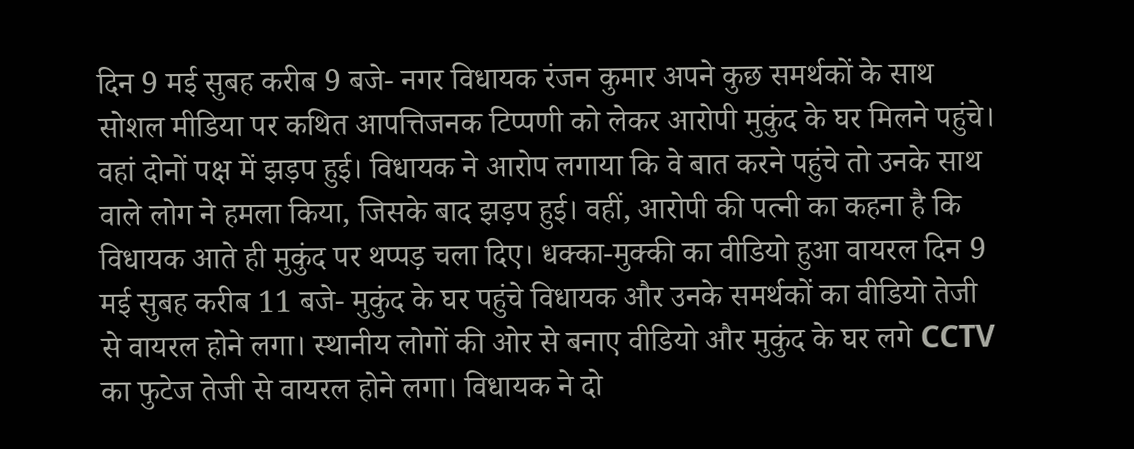दिन 9 मई सुबह करीब 9 बजे- नगर विधायक रंजन कुमार अपने कुछ समर्थकों के साथ सोशल मीडिया पर कथित आपत्तिजनक टिप्पणी को लेकर आरोपी मुकुंद के घर मिलने पहुंचे। वहां दोनों पक्ष में झड़प हुई। विधायक ने आरोप लगाया कि वे बात करने पहुंचे तो उनके साथ वाले लोग ने हमला किया, जिसके बाद झड़प हुई। वहीं, आरोपी की पत्नी का कहना है कि विधायक आते ही मुकुंद पर थप्पड़ चला दिए। धक्का-मुक्की का वीडियो हुआ वायरल दिन 9 मई सुबह करीब 11 बजे- मुकुंद के घर पहुंचे विधायक और उनके समर्थकों का वीडियो तेजी से वायरल होने लगा। स्थानीय लोगों की ओर से बनाए वीडियो और मुकुंद के घर लगे CCTV का फुटेज तेजी से वायरल होने लगा। विधायक ने दो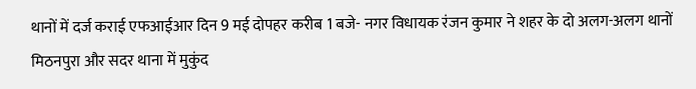थानों में दर्ज कराई एफआईआर दिन 9 मई दोपहर करीब 1 बजे- नगर विधायक रंजन कुमार ने शहर के दो अलग-अलग थानों मिठनपुरा और सदर थाना में मुकुंद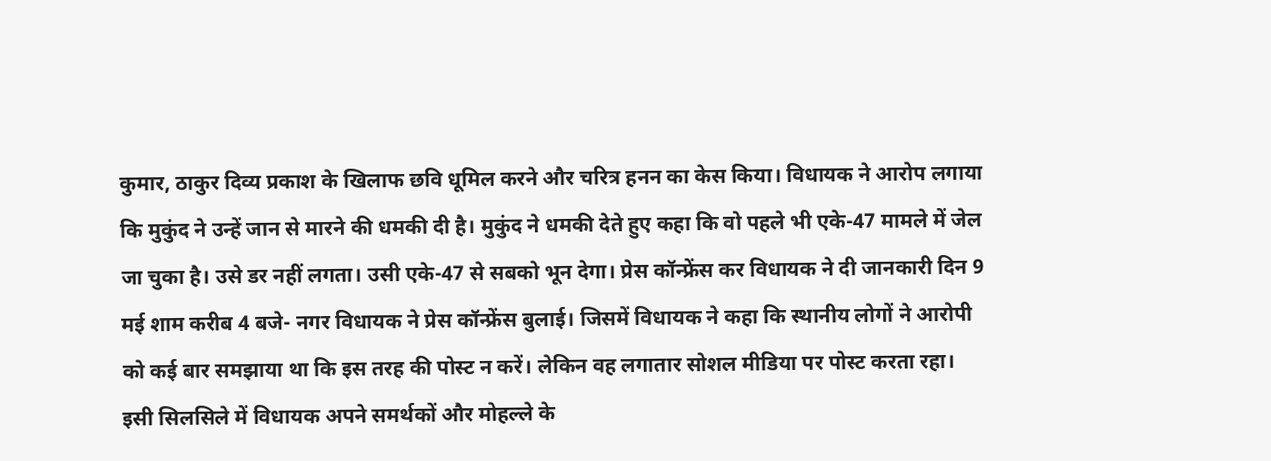कुमार, ठाकुर दिव्य प्रकाश के खिलाफ छवि धूमिल करने और चरित्र हनन का केस किया। विधायक ने आरोप लगाया कि मुकुंद ने उन्हें जान से मारने की धमकी दी है। मुकुंद ने धमकी देते हुए कहा कि वो पहले भी एके-47 मामले में जेल जा चुका है। उसे डर नहीं लगता। उसी एके-47 से सबको भून देगा। प्रेस कॉन्फ्रेंस कर विधायक ने दी जानकारी दिन 9 मई शाम करीब 4 बजे- नगर विधायक ने प्रेस कॉन्फ्रेंस बुलाई। जिसमें विधायक ने कहा कि स्थानीय लोगों ने आरोपी को कई बार समझाया था कि इस तरह की पोस्ट न करें। लेकिन वह लगातार सोशल मीडिया पर पोस्ट करता रहा। इसी सिलसिले में विधायक अपने समर्थकों और मोहल्ले के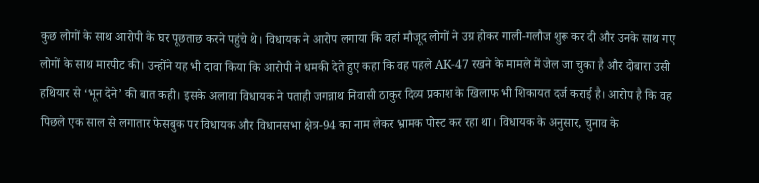कुछ लोगों के साथ आरोपी के घर पूछताछ करने पहुंचे थे। विधायक ने आरोप लगाया कि वहां मौजूद लोगों ने उग्र होकर गाली-गलौज शुरू कर दी और उनके साथ गए लोगों के साथ मारपीट की। उन्होंने यह भी दावा किया कि आरोपी ने धमकी देते हुए कहा कि वह पहले AK-47 रखने के मामले में जेल जा चुका है और दोबारा उसी हथियार से ‘भून देने’ की बात कही। इसके अलावा विधायक ने पताही जगन्नाथ निवासी ठाकुर दिव्य प्रकाश के खिलाफ भी शिकायत दर्ज कराई है। आरोप है कि वह पिछले एक साल से लगातार फेसबुक पर विधायक और विधानसभा क्षेत्र-94 का नाम लेकर भ्रामक पोस्ट कर रहा था। विधायक के अनुसार, चुनाव के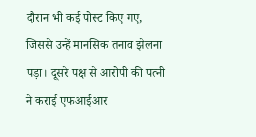दौरान भी कई पोस्ट किए गए, जिससे उन्हें मानसिक तनाव झेलना पड़ा। दूसरे पक्ष से आरोपी की पत्नी ने कराई एफआईआर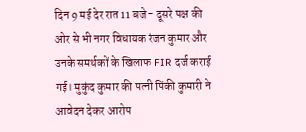दिन 9 मई देर रात 11 बजे- दूसरे पक्ष की ओर से भी नगर विधायक रंजन कुमार और उनके समर्थकों के खिलाफ FIR दर्ज कराई गई। मुकुंद कुमार की पत्नी पिंकी कुमारी ने आवेदन देकर आरोप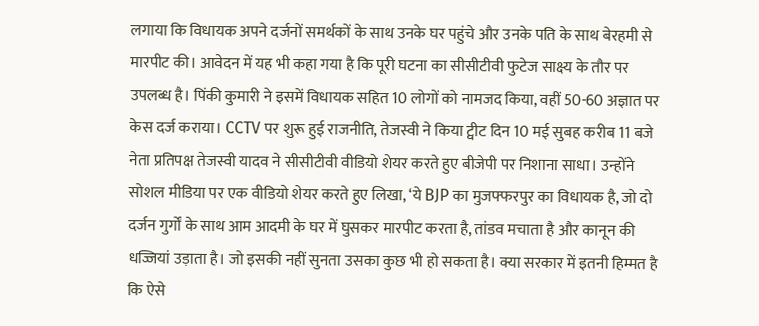लगाया कि विधायक अपने दर्जनों समर्थकों के साथ उनके घर पहुंचे और उनके पति के साथ बेरहमी से मारपीट की। आवेदन में यह भी कहा गया है कि पूरी घटना का सीसीटीवी फुटेज साक्ष्य के तौर पर उपलब्ध है। पिंकी कुमारी ने इसमें विधायक सहित 10 लोगों को नामजद किया, वहीं 50-60 अज्ञात पर केस दर्ज कराया। CCTV पर शुरू हुई राजनीति, तेजस्वी ने किया ट्वीट दिन 10 मई सुबह करीब 11 बजे नेता प्रतिपक्ष तेजस्वी यादव ने सीसीटीवी वीडियो शेयर करते हुए बीजेपी पर निशाना साधा। उन्होंने सोशल मीडिया पर एक वीडियो शेयर करते हुए लिखा, ‘ये BJP का मुजफ्फरपुर का विधायक है, जो दो दर्जन गुर्गों के साथ आम आदमी के घर में घुसकर मारपीट करता है, तांडव मचाता है और कानून की धज्जियां उड़ाता है। जो इसकी नहीं सुनता उसका कुछ भी हो सकता है। क्या सरकार में इतनी हिम्मत है कि ऐसे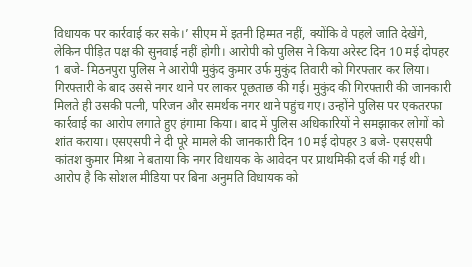विधायक पर कार्रवाई कर सके।’ सीएम में इतनी हिम्मत नहीं, क्योंकि वे पहले जाति देखेंगे, लेकिन पीड़ित पक्ष की सुनवाई नहीं होगी। आरोपी को पुलिस ने किया अरेस्ट दिन 10 मई दोपहर 1 बजे- मिठनपुरा पुलिस ने आरोपी मुकुंद कुमार उर्फ मुकुंद तिवारी को गिरफ्तार कर लिया। गिरफ्तारी के बाद उससे नगर थाने पर लाकर पूछताछ की गई। मुकुंद की गिरफ्तारी की जानकारी मिलते ही उसकी पत्नी, परिजन और समर्थक नगर थाने पहुंच गए। उन्होंने पुलिस पर एकतरफा कार्रवाई का आरोप लगाते हुए हंगामा किया। बाद में पुलिस अधिकारियों ने समझाकर लोगों को शांत कराया। एसएसपी ने दी पूरे मामले की जानकारी दिन 10 मई दोपहर 3 बजे- एसएसपी कांतश कुमार मिश्रा ने बताया कि नगर विधायक के आवेदन पर प्राथमिकी दर्ज की गई थी। आरोप है कि सोशल मीडिया पर बिना अनुमति विधायक को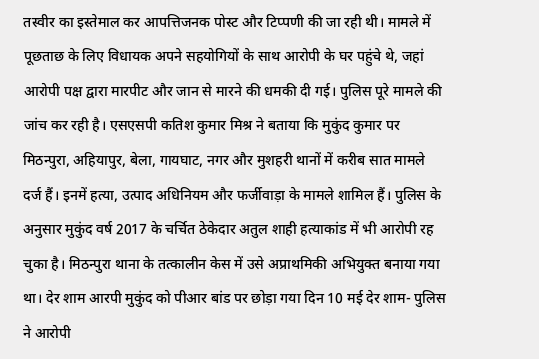तस्वीर का इस्तेमाल कर आपत्तिजनक पोस्ट और टिप्पणी की जा रही थी। मामले में पूछताछ के लिए विधायक अपने सहयोगियों के साथ आरोपी के घर पहुंचे थे, जहां आरोपी पक्ष द्वारा मारपीट और जान से मारने की धमकी दी गई। पुलिस पूरे मामले की जांच कर रही है। एसएसपी कतिश कुमार मिश्र ने बताया कि मुकुंद कुमार पर मिठन्पुरा, अहियापुर, बेला, गायघाट, नगर और मुशहरी थानों में करीब सात मामले दर्ज हैं। इनमें हत्या, उत्पाद अधिनियम और फर्जीवाड़ा के मामले शामिल हैं। पुलिस के अनुसार मुकुंद वर्ष 2017 के चर्चित ठेकेदार अतुल शाही हत्याकांड में भी आरोपी रह चुका है। मिठन्पुरा थाना के तत्कालीन केस में उसे अप्राथमिकी अभियुक्त बनाया गया था। देर शाम आरपी मुकुंद को पीआर बांड पर छोड़ा गया दिन 10 मई देर शाम- पुलिस ने आरोपी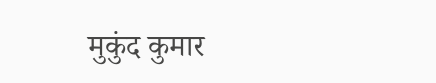मुकुंद कुमार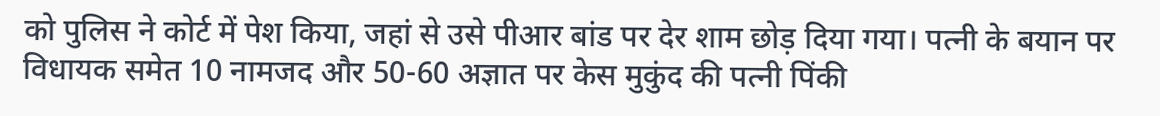को पुलिस ने कोर्ट में पेश किया, जहां से उसे पीआर बांड पर देर शाम छोड़ दिया गया। पत्नी के बयान पर विधायक समेत 10 नामजद और 50-60 अज्ञात पर केस मुकुंद की पत्नी पिंकी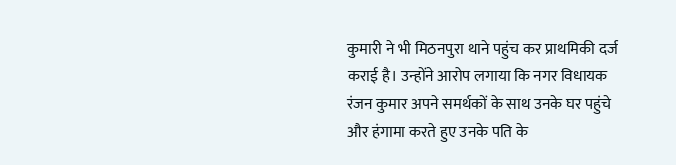कुमारी ने भी मिठनपुरा थाने पहुंच कर प्राथमिकी दर्ज कराई है। उन्होंने आरोप लगाया कि नगर विधायक रंजन कुमार अपने समर्थकों के साथ उनके घर पहुंचे और हंगामा करते हुए उनके पति के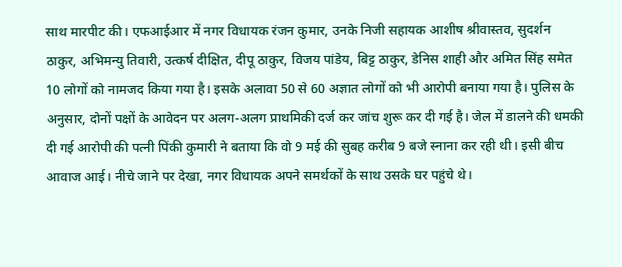साथ मारपीट की। एफआईआर में नगर विधायक रंजन कुमार, उनके निजी सहायक आशीष श्रीवास्तव, सुदर्शन ठाकुर, अभिमन्यु तिवारी, उत्कर्ष दीक्षित, दीपू ठाकुर, विजय पांडेय, बिट्ट ठाकुर, डेनिस शाही और अमित सिंह समेत 10 लोगों को नामजद किया गया है। इसके अलावा 50 से 60 अज्ञात लोगों को भी आरोपी बनाया गया है। पुलिस के अनुसार, दोनों पक्षों के आवेदन पर अलग-अलग प्राथमिकी दर्ज कर जांच शुरू कर दी गई है। जेल में डालने की धमकी दी गई आरोपी की पत्नी पिंकी कुमारी ने बताया कि वो 9 मई की सुबह करीब 9 बजे स्नाना कर रही थी। इसी बीच आवाज आई। नीचे जाने पर देखा, नगर विधायक अपने समर्थकों के साथ उसके घर पहुंचे थे।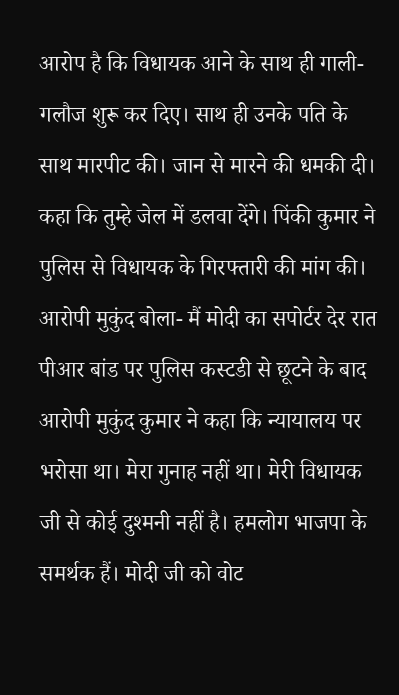आरोप है कि विधायक आने के साथ ही गाली-गलौज शुरू कर दिए। साथ ही उनके पति के साथ मारपीट की। जान से मारने की धमकी दी। कहा कि तुम्हे जेल में डलवा देंगे। पिंकी कुमार ने पुलिस से विधायक के गिरफ्तारी की मांग की। आरोपी मुकुंद बोला- मैं मोदी का सपोर्टर देर रात पीआर बांड पर पुलिस कस्टडी से छूटने के बाद आरोपी मुकुंद कुमार ने कहा कि न्यायालय पर भरोसा था। मेरा गुनाह नहीं था। मेरी विधायक जी से कोई दुश्मनी नहीं है। हमलोग भाजपा के समर्थक हैं। मोदी जी को वोट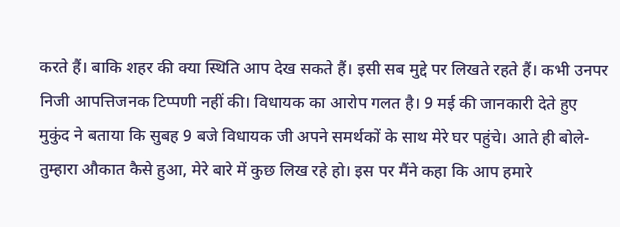करते हैं। बाकि शहर की क्या स्थिति आप देख सकते हैं। इसी सब मुद्दे पर लिखते रहते हैं। कभी उनपर निजी आपत्तिजनक टिप्पणी नहीं की। विधायक का आरोप गलत है। 9 मई की जानकारी देते हुए मुकुंद ने बताया कि सुबह 9 बजे विधायक जी अपने समर्थकों के साथ मेरे घर पहुंचे। आते ही बोले- तुम्हारा औकात कैसे हुआ, मेरे बारे में कुछ लिख रहे हो। इस पर मैंने कहा कि आप हमारे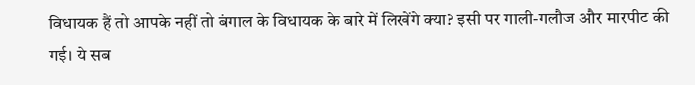विधायक हैं तो आपके नहीं तो बंगाल के विधायक के बारे में लिखेंगे क्या? इसी पर गाली-गलौज और मारपीट की गई। ये सब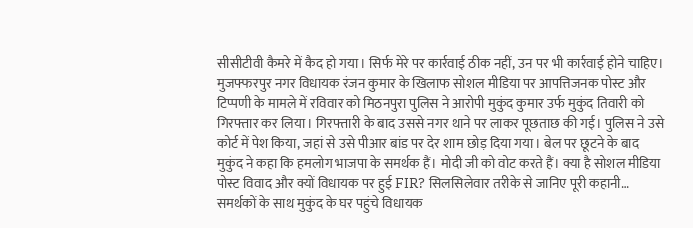सीसीटीवी कैमरे में कैद हो गया। सिर्फ मेरे पर कार्रवाई ठीक नहीं, उन पर भी कार्रवाई होने चाहिए। मुजफ्फरपुर नगर विधायक रंजन कुमार के खिलाफ सोशल मीडिया पर आपत्तिजनक पोस्ट और टिप्पणी के मामले में रविवार को मिठनपुरा पुलिस ने आरोपी मुकुंद कुमार उर्फ मुकुंद तिवारी को गिरफ्तार कर लिया। गिरफ्तारी के बाद उससे नगर थाने पर लाकर पूछताछ की गई। पुलिस ने उसे कोर्ट में पेश किया, जहां से उसे पीआर बांड पर देर शाम छोड़ दिया गया। बेल पर छूटने के बाद मुकुंद ने कहा कि हमलोग भाजपा के समर्थक हैं। मोदी जी को वोट करते हैं। क्या है सोशल मीडिया पोस्ट विवाद और क्यों विधायक पर हुई FIR? सिलसिलेवार तरीके से जानिए पूरी कहानी… समर्थकों के साथ मुकुंद के घर पहुंचे विधायक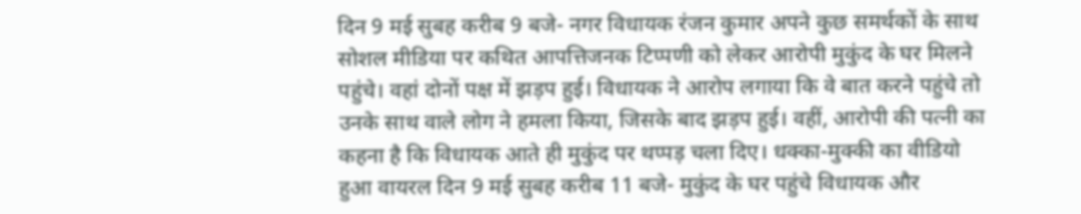दिन 9 मई सुबह करीब 9 बजे- नगर विधायक रंजन कुमार अपने कुछ समर्थकों के साथ सोशल मीडिया पर कथित आपत्तिजनक टिप्पणी को लेकर आरोपी मुकुंद के घर मिलने पहुंचे। वहां दोनों पक्ष में झड़प हुई। विधायक ने आरोप लगाया कि वे बात करने पहुंचे तो उनके साथ वाले लोग ने हमला किया, जिसके बाद झड़प हुई। वहीं, आरोपी की पत्नी का कहना है कि विधायक आते ही मुकुंद पर थप्पड़ चला दिए। धक्का-मुक्की का वीडियो हुआ वायरल दिन 9 मई सुबह करीब 11 बजे- मुकुंद के घर पहुंचे विधायक और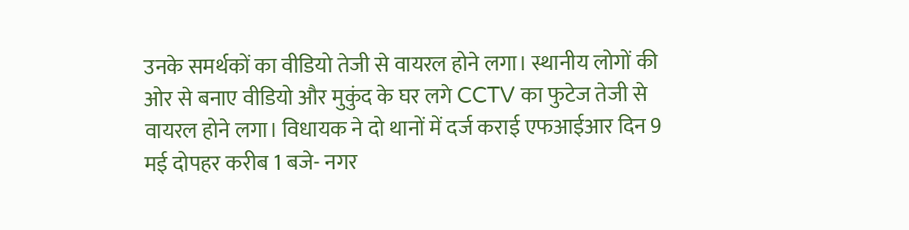उनके समर्थकों का वीडियो तेजी से वायरल होने लगा। स्थानीय लोगों की ओर से बनाए वीडियो और मुकुंद के घर लगे CCTV का फुटेज तेजी से वायरल होने लगा। विधायक ने दो थानों में दर्ज कराई एफआईआर दिन 9 मई दोपहर करीब 1 बजे- नगर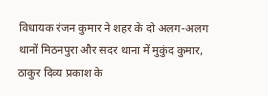विधायक रंजन कुमार ने शहर के दो अलग-अलग थानों मिठनपुरा और सदर थाना में मुकुंद कुमार, ठाकुर दिव्य प्रकाश के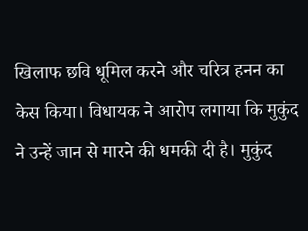खिलाफ छवि धूमिल करने और चरित्र हनन का केस किया। विधायक ने आरोप लगाया कि मुकुंद ने उन्हें जान से मारने की धमकी दी है। मुकुंद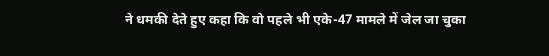ने धमकी देते हुए कहा कि वो पहले भी एके-47 मामले में जेल जा चुका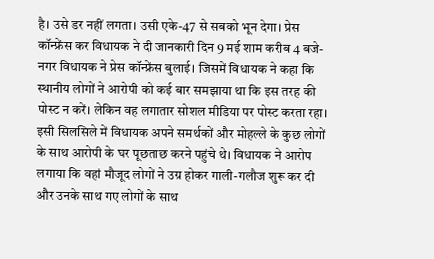है। उसे डर नहीं लगता। उसी एके-47 से सबको भून देगा। प्रेस कॉन्फ्रेंस कर विधायक ने दी जानकारी दिन 9 मई शाम करीब 4 बजे- नगर विधायक ने प्रेस कॉन्फ्रेंस बुलाई। जिसमें विधायक ने कहा कि स्थानीय लोगों ने आरोपी को कई बार समझाया था कि इस तरह की पोस्ट न करें। लेकिन वह लगातार सोशल मीडिया पर पोस्ट करता रहा। इसी सिलसिले में विधायक अपने समर्थकों और मोहल्ले के कुछ लोगों के साथ आरोपी के घर पूछताछ करने पहुंचे थे। विधायक ने आरोप लगाया कि वहां मौजूद लोगों ने उग्र होकर गाली-गलौज शुरू कर दी और उनके साथ गए लोगों के साथ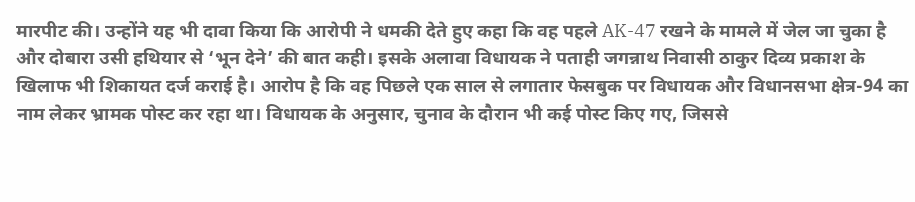मारपीट की। उन्होंने यह भी दावा किया कि आरोपी ने धमकी देते हुए कहा कि वह पहले AK-47 रखने के मामले में जेल जा चुका है और दोबारा उसी हथियार से ‘भून देने’ की बात कही। इसके अलावा विधायक ने पताही जगन्नाथ निवासी ठाकुर दिव्य प्रकाश के खिलाफ भी शिकायत दर्ज कराई है। आरोप है कि वह पिछले एक साल से लगातार फेसबुक पर विधायक और विधानसभा क्षेत्र-94 का नाम लेकर भ्रामक पोस्ट कर रहा था। विधायक के अनुसार, चुनाव के दौरान भी कई पोस्ट किए गए, जिससे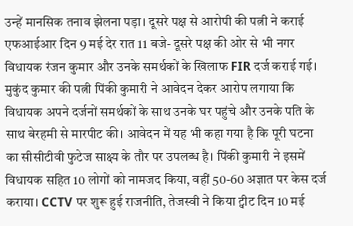उन्हें मानसिक तनाव झेलना पड़ा। दूसरे पक्ष से आरोपी की पत्नी ने कराई एफआईआर दिन 9 मई देर रात 11 बजे- दूसरे पक्ष की ओर से भी नगर विधायक रंजन कुमार और उनके समर्थकों के खिलाफ FIR दर्ज कराई गई। मुकुंद कुमार की पत्नी पिंकी कुमारी ने आवेदन देकर आरोप लगाया कि विधायक अपने दर्जनों समर्थकों के साथ उनके घर पहुंचे और उनके पति के साथ बेरहमी से मारपीट की। आवेदन में यह भी कहा गया है कि पूरी घटना का सीसीटीवी फुटेज साक्ष्य के तौर पर उपलब्ध है। पिंकी कुमारी ने इसमें विधायक सहित 10 लोगों को नामजद किया, वहीं 50-60 अज्ञात पर केस दर्ज कराया। CCTV पर शुरू हुई राजनीति, तेजस्वी ने किया ट्वीट दिन 10 मई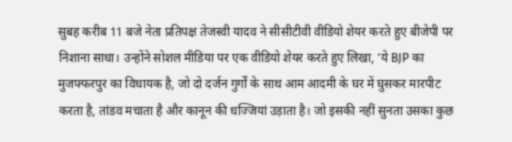सुबह करीब 11 बजे नेता प्रतिपक्ष तेजस्वी यादव ने सीसीटीवी वीडियो शेयर करते हुए बीजेपी पर निशाना साधा। उन्होंने सोशल मीडिया पर एक वीडियो शेयर करते हुए लिखा, ‘ये BJP का मुजफ्फरपुर का विधायक है, जो दो दर्जन गुर्गों के साथ आम आदमी के घर में घुसकर मारपीट करता है, तांडव मचाता है और कानून की धज्जियां उड़ाता है। जो इसकी नहीं सुनता उसका कुछ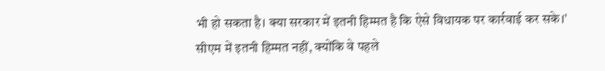भी हो सकता है। क्या सरकार में इतनी हिम्मत है कि ऐसे विधायक पर कार्रवाई कर सके।’ सीएम में इतनी हिम्मत नहीं, क्योंकि वे पहले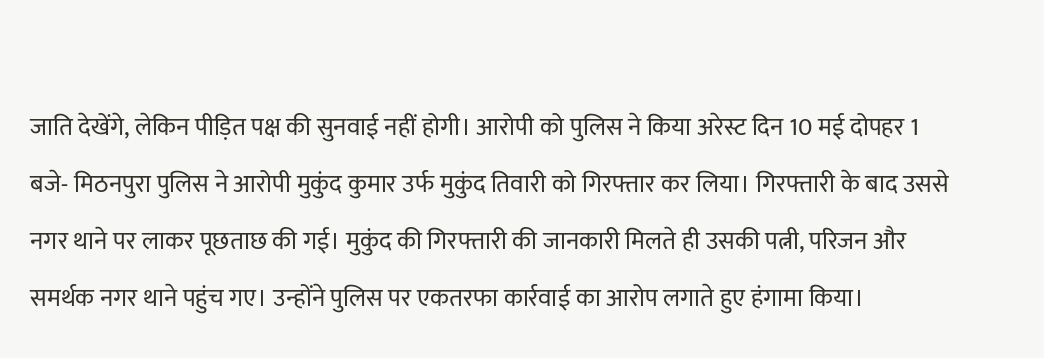जाति देखेंगे, लेकिन पीड़ित पक्ष की सुनवाई नहीं होगी। आरोपी को पुलिस ने किया अरेस्ट दिन 10 मई दोपहर 1 बजे- मिठनपुरा पुलिस ने आरोपी मुकुंद कुमार उर्फ मुकुंद तिवारी को गिरफ्तार कर लिया। गिरफ्तारी के बाद उससे नगर थाने पर लाकर पूछताछ की गई। मुकुंद की गिरफ्तारी की जानकारी मिलते ही उसकी पत्नी, परिजन और समर्थक नगर थाने पहुंच गए। उन्होंने पुलिस पर एकतरफा कार्रवाई का आरोप लगाते हुए हंगामा किया।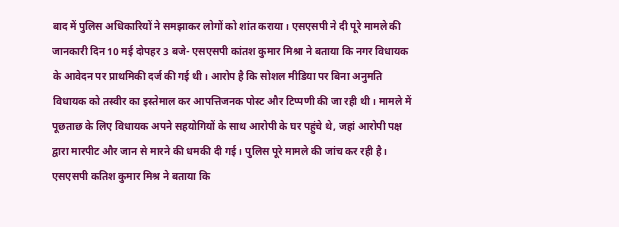बाद में पुलिस अधिकारियों ने समझाकर लोगों को शांत कराया। एसएसपी ने दी पूरे मामले की जानकारी दिन 10 मई दोपहर 3 बजे- एसएसपी कांतश कुमार मिश्रा ने बताया कि नगर विधायक के आवेदन पर प्राथमिकी दर्ज की गई थी। आरोप है कि सोशल मीडिया पर बिना अनुमति विधायक को तस्वीर का इस्तेमाल कर आपत्तिजनक पोस्ट और टिप्पणी की जा रही थी। मामले में पूछताछ के लिए विधायक अपने सहयोगियों के साथ आरोपी के घर पहुंचे थे, जहां आरोपी पक्ष द्वारा मारपीट और जान से मारने की धमकी दी गई। पुलिस पूरे मामले की जांच कर रही है। एसएसपी कतिश कुमार मिश्र ने बताया कि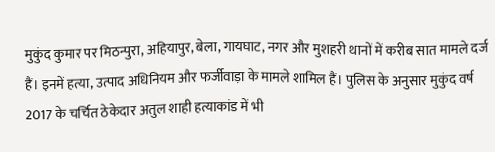मुकुंद कुमार पर मिठन्पुरा, अहियापुर, बेला, गायघाट, नगर और मुशहरी थानों में करीब सात मामले दर्ज हैं। इनमें हत्या, उत्पाद अधिनियम और फर्जीवाड़ा के मामले शामिल हैं। पुलिस के अनुसार मुकुंद वर्ष 2017 के चर्चित ठेकेदार अतुल शाही हत्याकांड में भी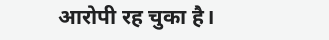आरोपी रह चुका है।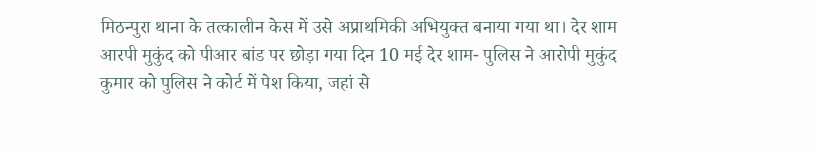मिठन्पुरा थाना के तत्कालीन केस में उसे अप्राथमिकी अभियुक्त बनाया गया था। देर शाम आरपी मुकुंद को पीआर बांड पर छोड़ा गया दिन 10 मई देर शाम- पुलिस ने आरोपी मुकुंद कुमार को पुलिस ने कोर्ट में पेश किया, जहां से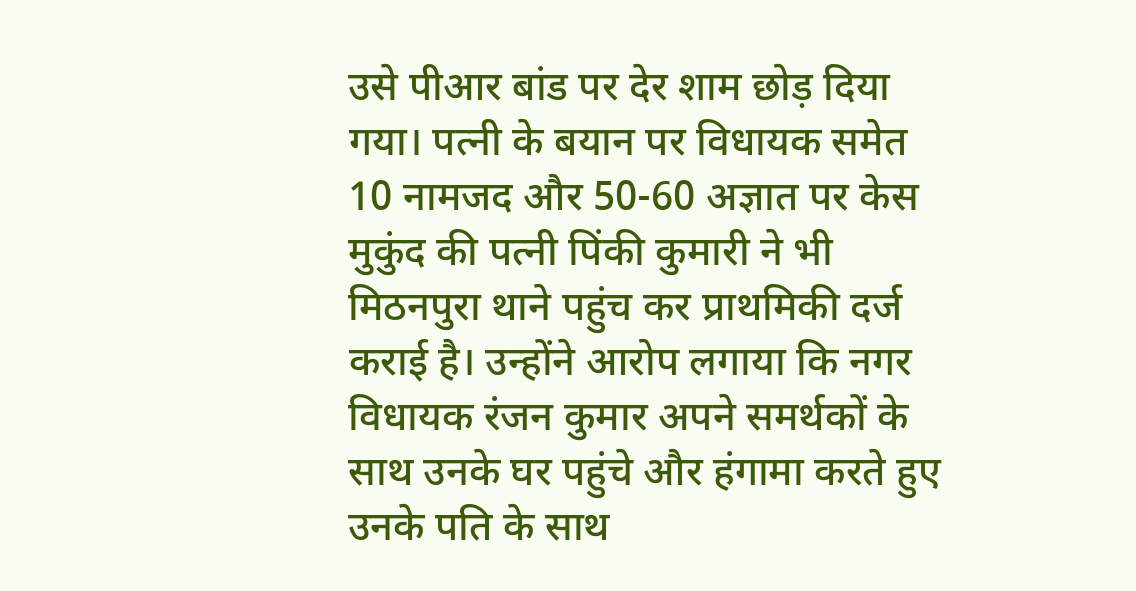उसे पीआर बांड पर देर शाम छोड़ दिया गया। पत्नी के बयान पर विधायक समेत 10 नामजद और 50-60 अज्ञात पर केस मुकुंद की पत्नी पिंकी कुमारी ने भी मिठनपुरा थाने पहुंच कर प्राथमिकी दर्ज कराई है। उन्होंने आरोप लगाया कि नगर विधायक रंजन कुमार अपने समर्थकों के साथ उनके घर पहुंचे और हंगामा करते हुए उनके पति के साथ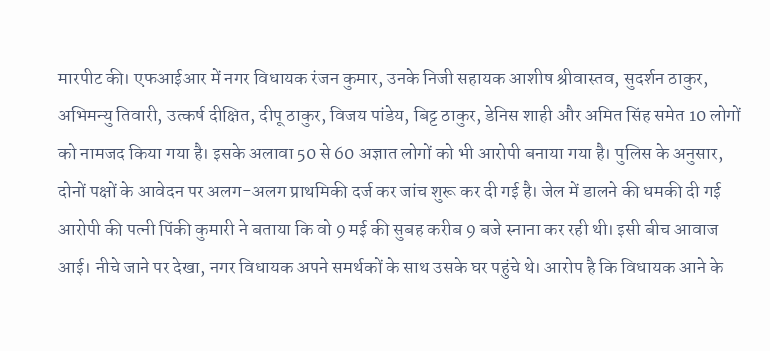मारपीट की। एफआईआर में नगर विधायक रंजन कुमार, उनके निजी सहायक आशीष श्रीवास्तव, सुदर्शन ठाकुर, अभिमन्यु तिवारी, उत्कर्ष दीक्षित, दीपू ठाकुर, विजय पांडेय, बिट्ट ठाकुर, डेनिस शाही और अमित सिंह समेत 10 लोगों को नामजद किया गया है। इसके अलावा 50 से 60 अज्ञात लोगों को भी आरोपी बनाया गया है। पुलिस के अनुसार, दोनों पक्षों के आवेदन पर अलग-अलग प्राथमिकी दर्ज कर जांच शुरू कर दी गई है। जेल में डालने की धमकी दी गई आरोपी की पत्नी पिंकी कुमारी ने बताया कि वो 9 मई की सुबह करीब 9 बजे स्नाना कर रही थी। इसी बीच आवाज आई। नीचे जाने पर देखा, नगर विधायक अपने समर्थकों के साथ उसके घर पहुंचे थे। आरोप है कि विधायक आने के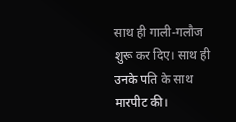साथ ही गाली-गलौज शुरू कर दिए। साथ ही उनके पति के साथ मारपीट की।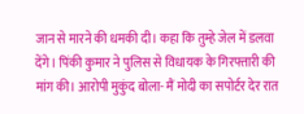जान से मारने की धमकी दी। कहा कि तुम्हे जेल में डलवा देंगे। पिंकी कुमार ने पुलिस से विधायक के गिरफ्तारी की मांग की। आरोपी मुकुंद बोला- मैं मोदी का सपोर्टर देर रात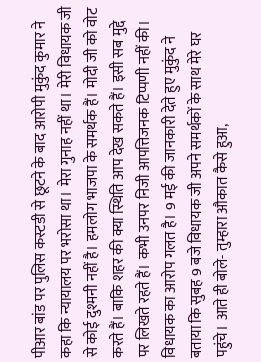पीआर बांड पर पुलिस कस्टडी से छूटने के बाद आरोपी मुकुंद कुमार ने कहा कि न्यायालय पर भरोसा था। मेरा गुनाह नहीं था। मेरी विधायक जी से कोई दुश्मनी नहीं है। हमलोग भाजपा के समर्थक हैं। मोदी जी को वोट करते हैं। बाकि शहर की क्या स्थिति आप देख सकते हैं। इसी सब मुद्दे पर लिखते रहते हैं। कभी उनपर निजी आपत्तिजनक टिप्पणी नहीं की। विधायक का आरोप गलत है। 9 मई की जानकारी देते हुए मुकुंद ने बताया कि सुबह 9 बजे विधायक जी अपने समर्थकों के साथ मेरे घर पहुंचे। आते ही बोले- तुम्हारा औकात कैसे हुआ,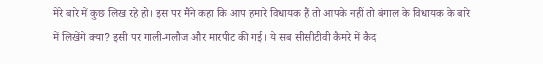मेरे बारे में कुछ लिख रहे हो। इस पर मैंने कहा कि आप हमारे विधायक हैं तो आपके नहीं तो बंगाल के विधायक के बारे में लिखेंगे क्या? इसी पर गाली-गलौज और मारपीट की गई। ये सब सीसीटीवी कैमरे में कैद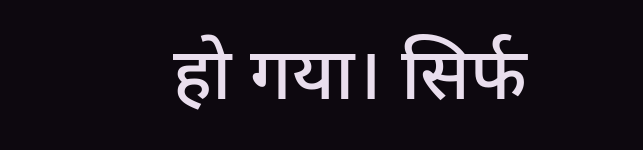हो गया। सिर्फ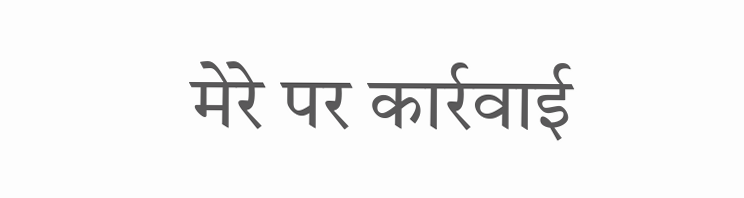मेरे पर कार्रवाई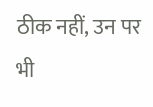ठीक नहीं, उन पर भी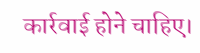कार्रवाई होने चाहिए।